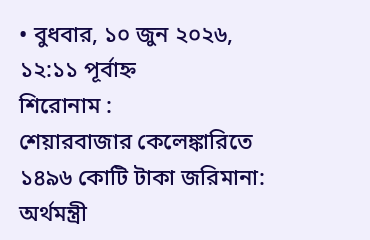• বুধবার, ১০ জুন ২০২৬, ১২:১১ পূর্বাহ্ন
শিরোনাম :
শেয়ারবাজার কেলেঙ্কারিতে ১৪৯৬ কোটি টাকা জরিমানা: অর্থমন্ত্রী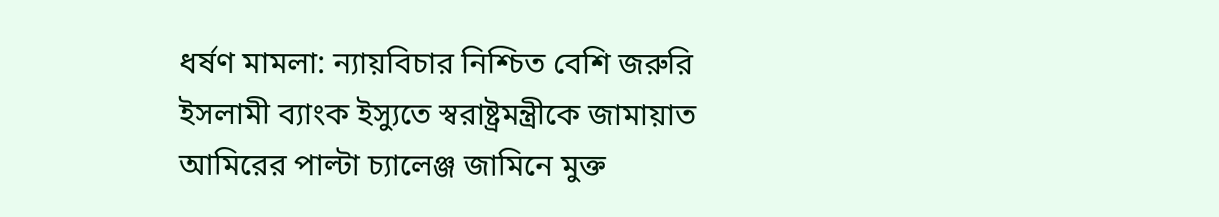ধর্ষণ মামলা: ন্যায়বিচার নিশ্চিত বেশি জরুরি ইসলামী ব্যাংক ইস্যুতে স্বরাষ্ট্রমন্ত্রীকে জামায়াত আমিরের পাল্টা চ্যালেঞ্জ জামিনে মুক্ত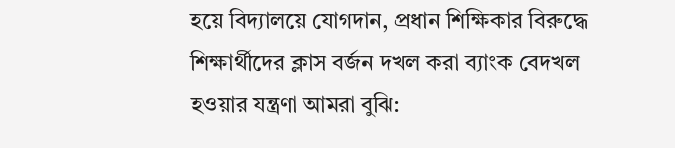হয়ে বিদ্যালয়ে যোগদান, প্রধান শিক্ষিকার বিরুদ্ধে শিক্ষার্থীদের ক্লাস বর্জন দখল করা ব্যাংক বেদখল হওয়ার যন্ত্রণা আমরা বুঝি: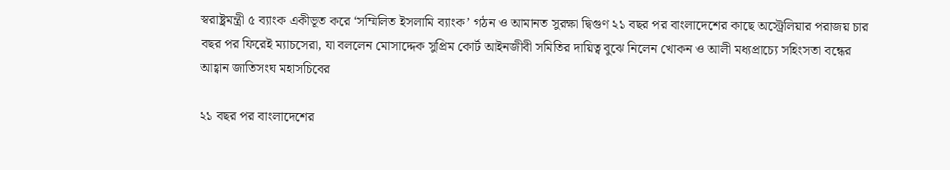স্বরাষ্ট্রমন্ত্রী ৫ ব্যাংক একীভূত করে ‘সম্মিলিত ইসলামি ব্যাংক’ গঠন ও আমানত সুরক্ষা দ্বিগুণ ২১ বছর পর বাংলাদেশের কাছে অস্ট্রেলিয়ার পরাজয় চার বছর পর ফিরেই ম্যাচসেরা, যা বললেন মোসাদ্দেক সুপ্রিম কোর্ট আইনজীবী সমিতির দায়িত্ব বুঝে নিলেন খোকন ও আলী মধ্যপ্রাচ্যে সহিংসতা বন্ধের আহ্বান জাতিসংঘ মহাসচিবের

২১ বছর পর বাংলাদেশের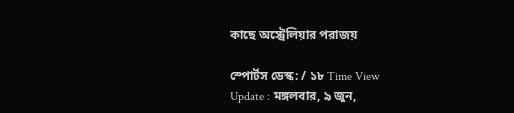কাছে অস্ট্রেলিয়ার পরাজয়

স্পোর্টস ডেস্ক: / ১৮ Time View
Update : মঙ্গলবার, ৯ জুন,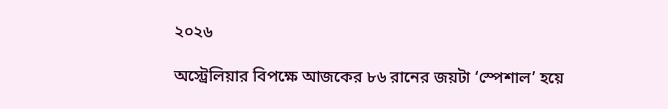২০২৬

অস্ট্রেলিয়ার বিপক্ষে আজকের ৮৬ রানের জয়টা ‘স্পেশাল’ হয়ে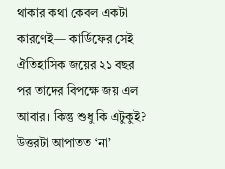থাকার কথা কেবল একটা কারণেই— কার্ডিফের সেই ঐতিহাসিক জয়ের ২১ বছর পর তাদের বিপক্ষে জয় এল আবার। কিন্তু শুধু কি এটুকুই? উত্তরটা আপাতত ‘না’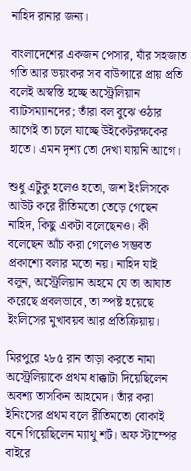নাহিদ রানার জন্য।

বাংলাদেশের একজন পেসার, যাঁর সহজাত গতি আর ভয়ংকর সব বাউন্সারে প্রায় প্রতি বলেই অস্বস্তি হচ্ছে অস্ট্রেলিয়ান ব্যাটসম্যানদের; তাঁরা বল বুঝে ওঠার আগেই তা চলে যাচ্ছে উইকেটরক্ষকের হাতে। এমন দৃশ্য তো দেখা যায়নি আগে।

শুধু এটুকু হলেও হতো, জশ ইংলিসকে আউট করে রীতিমতো তেড়ে গেছেন নাহিদ, কিছু একটা বলেছেনও। কী বলেছেন আঁচ করা গেলেও সম্ভবত প্রকাশ্যে বলার মতো নয়। নাহিদ যাই বলুন, অস্ট্রেলিয়ান অহমে যে তা আঘাত করেছে প্রবলভাবে, তা স্পষ্ট হয়েছে ইংলিসের মুখাবয়ব আর প্রতিক্রিয়ায়।

মিরপুরে ২৮৫ রান তাড়া করতে নামা অস্ট্রেলিয়াকে প্রথম ধাক্কাটা দিয়েছিলেন অবশ্য তাসকিন আহমেদ। তাঁর করা ইনিংসের প্রথম বলে রীতিমতো বোকাই বনে গিয়েছিলেন ম্যাথু শর্ট। অফ স্টাম্পের বাইরে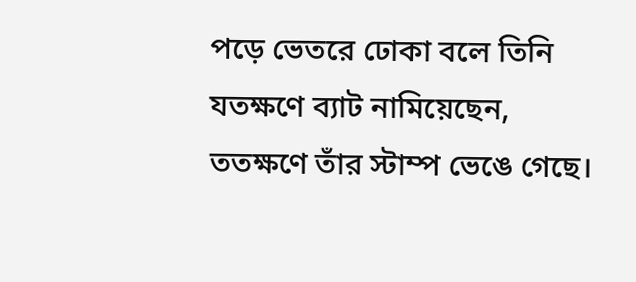পড়ে ভেতরে ঢোকা বলে তিনি যতক্ষণে ব্যাট নামিয়েছেন, ততক্ষণে তাঁর স্টাম্প ভেঙে গেছে।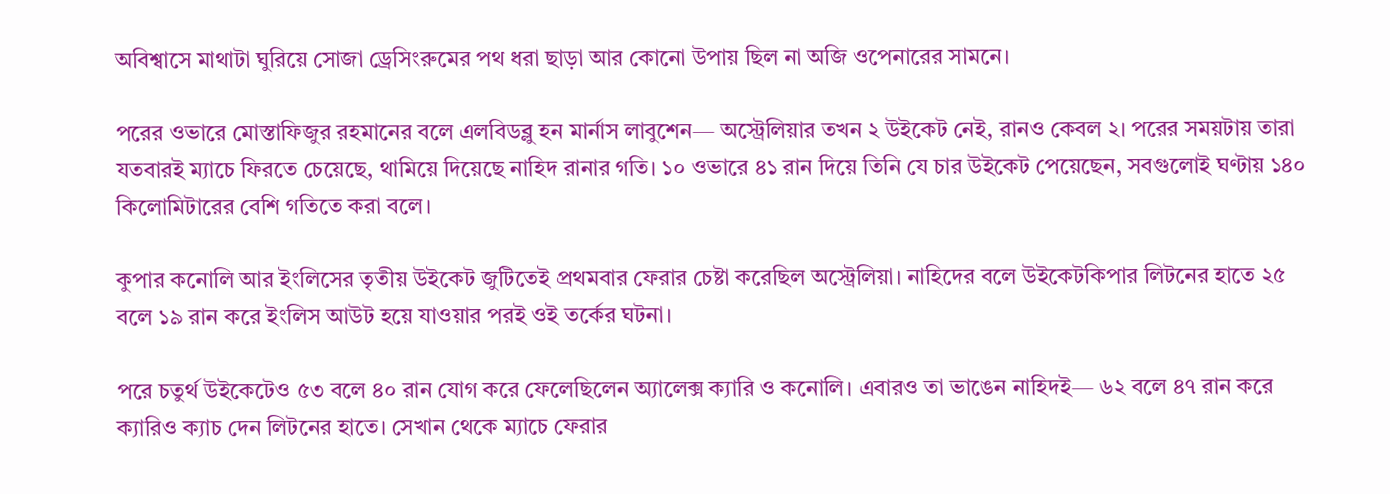অবিশ্বাসে মাথাটা ঘুরিয়ে সোজা ড্রেসিংরুমের পথ ধরা ছাড়া আর কোনো উপায় ছিল না অজি ওপেনারের সামনে।

পরের ওভারে মোস্তাফিজুর রহমানের বলে এলবিডব্লু হন মার্নাস লাবুশেন— অস্ট্রেলিয়ার তখন ২ উইকেট নেই, রানও কেবল ২। পরের সময়টায় তারা যতবারই ম্যাচে ফিরতে চেয়েছে, থামিয়ে দিয়েছে নাহিদ রানার গতি। ১০ ওভারে ৪১ রান দিয়ে তিনি যে চার উইকেট পেয়েছেন, সবগুলোই ঘণ্টায় ১৪০ কিলোমিটারের বেশি গতিতে করা বলে।

কুপার কনোলি আর ইংলিসের তৃতীয় উইকেট জুটিতেই প্রথমবার ফেরার চেষ্টা করেছিল অস্ট্রেলিয়া। নাহিদের বলে উইকেটকিপার লিটনের হাতে ২৫ বলে ১৯ রান করে ইংলিস আউট হয়ে যাওয়ার পরই ওই তর্কের ঘটনা।

পরে চতুর্থ উইকেটেও ৫৩ বলে ৪০ রান যোগ করে ফেলেছিলেন অ্যালেক্স ক্যারি ও কনোলি। এবারও তা ভাঙেন নাহিদই— ৬২ বলে ৪৭ রান করে ক্যারিও ক্যাচ দেন লিটনের হাতে। সেখান থেকে ম্যাচে ফেরার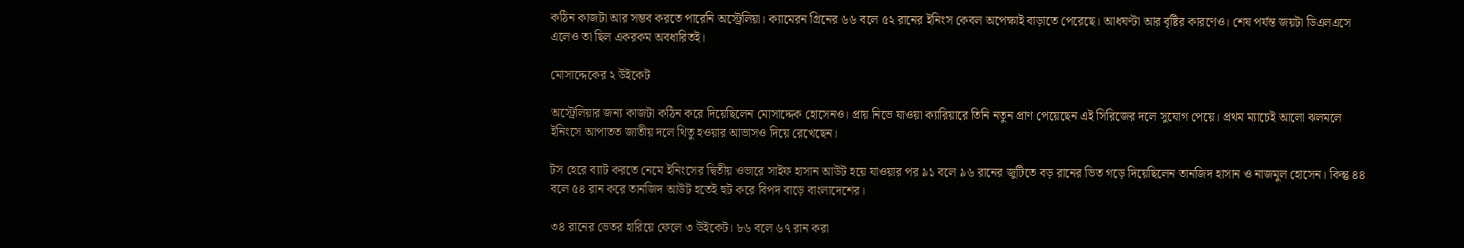কঠিন কাজটা আর সম্ভব করতে পারেনি অস্ট্রেলিয়া। ক্যামেরন গ্রিনের ৬৬ বলে ৫২ রানের ইনিংস কেবল অপেক্ষাই বাড়াতে পেরেছে। আধঘণ্টা আর বৃষ্টির কারণেও। শেষ পর্যন্ত জয়টা ডিএলএসে এলেও তা ছিল একরকম অবধারিতই।

মোসাদ্দেকের ২ উইকেট

অস্ট্রেলিয়ার জন্য কাজটা কঠিন করে দিয়েছিলেন মোসাদ্দেক হোসেনও। প্রায় নিভে যাওয়া ক্যারিয়ারে তিনি নতুন প্রাণ পেয়েছেন এই সিরিজের দলে সুযোগ পেয়ে। প্রথম ম্যাচেই আলো ঝলমলে ইনিংসে আপাতত জাতীয় দলে থিতু হওয়ার আভাসও দিয়ে রেখেছেন।

টস হেরে ব্যাট করতে নেমে ইনিংসের দ্বিতীয় ওভারে সাইফ হাসান আউট হয়ে যাওয়ার পর ৯১ বলে ৯৬ রানের জুটিতে বড় রানের ভিত গড়ে দিয়েছিলেন তানজিদ হাসান ও নাজমুল হোসেন। কিন্তু ৪৪ বলে ৫৪ রান করে তানজিদ আউট হতেই হুট করে বিপদ বাড়ে বাংলাদেশের।

৩৪ রানের ভেতর হারিয়ে ফেলে ৩ উইকেট। ৮৬ বলে ৬৭ রান করা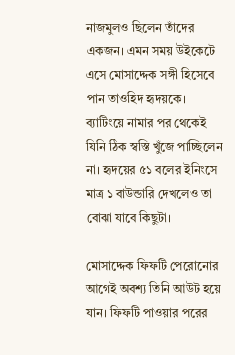নাজমুলও ছিলেন তাঁদের একজন। এমন সময় উইকেটে এসে মোসাদ্দেক সঙ্গী হিসেবে পান তাওহিদ হৃদয়কে। ব্যাটিংয়ে নামার পর থেকেই যিনি ঠিক স্বস্তি খুঁজে পাচ্ছিলেন না। হৃদয়ের ৫১ বলের ইনিংসে মাত্র ১ বাউন্ডারি দেখলেও তা বোঝা যাবে কিছুটা।

মোসাদ্দেক ফিফটি পেরোনোর আগেই অবশ্য তিনি আউট হয়ে যান। ফিফটি পাওয়ার পরের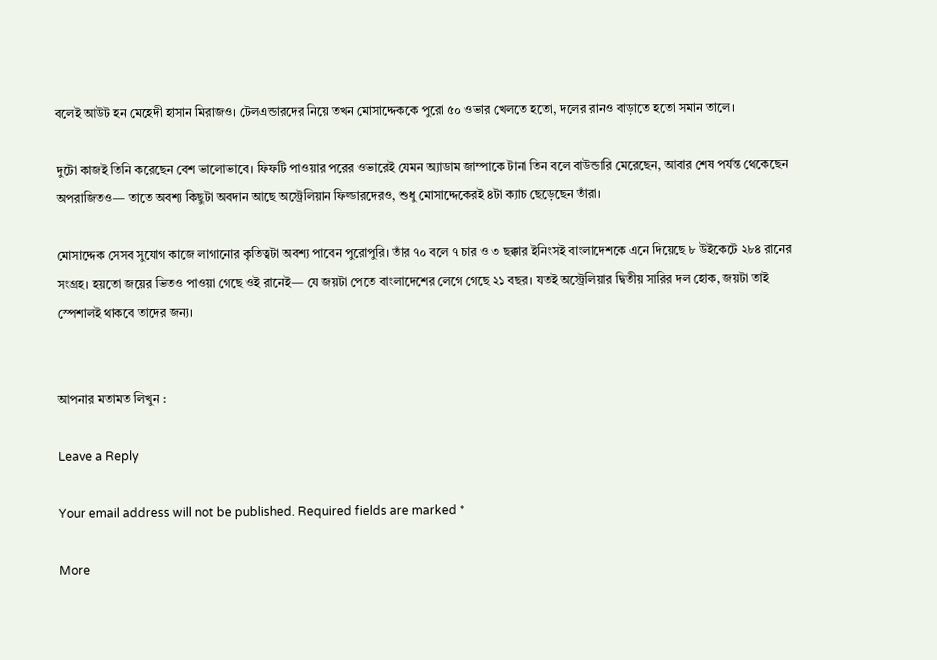বলেই আউট হন মেহেদী হাসান মিরাজও। টেলএন্ডারদের নিয়ে তখন মোসাদ্দেককে পুরো ৫০ ওভার খেলতে হতো, দলের রানও বাড়াতে হতো সমান তালে।

দুটো কাজই তিনি করেছেন বেশ ভালোভাবে। ফিফটি পাওয়ার পরের ওভারেই যেমন অ্যাডাম জাম্পাকে টানা তিন বলে বাউন্ডারি মেরেছেন, আবার শেষ পর্যন্ত থেকেছেন অপরাজিতও— তাতে অবশ্য কিছুটা অবদান আছে অস্ট্রেলিয়ান ফিল্ডারদেরও, শুধু মোসাদ্দেকেরই ৪টা ক্যাচ ছেড়েছেন তাঁরা।

মোসাদ্দেক সেসব সুযোগ কাজে লাগানোর কৃতিত্বটা অবশ্য পাবেন পুরোপুরি। তাঁর ৭০ বলে ৭ চার ও ৩ ছক্কার ইনিংসই বাংলাদেশকে এনে দিয়েছে ৮ উইকেটে ২৮৪ রানের সংগ্রহ। হয়তো জয়ের ভিতও পাওয়া গেছে ওই রানেই— যে জয়টা পেতে বাংলাদেশের লেগে গেছে ২১ বছর। যতই অস্ট্রেলিয়ার দ্বিতীয় সারির দল হোক, জয়টা তাই স্পেশালই থাকবে তাদের জন্য।


আপনার মতামত লিখুন :

Leave a Reply

Your email address will not be published. Required fields are marked *

More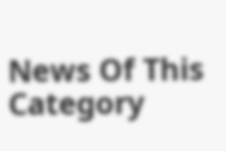News Of This Category